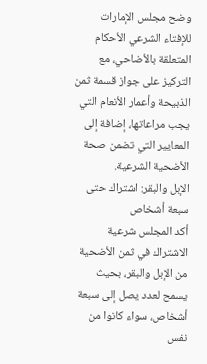وضح مجلس الإمارات للإفتاء الشرعي الأحكام المتعلقة بالأضاحي، مع التركيز على جواز قسمة ثمن الذبيحة وأعمار الأنعام التي يجب مراعاتها، إضافة إلى المعايير التي تضمن صحة الأضحية الشرعية.
الإبل والبقر: اشتراك حتى سبعة أشخاص
أكد المجلس شرعية الاشتراك في ثمن الأضحية من الإبل والبقر، بحيث يسمح لعدد يصل إلى سبعة أشخاص، سواء كانوا من نفس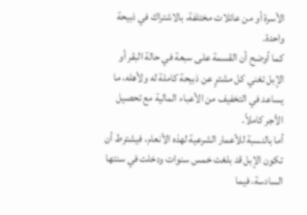الأسرة أو من عائلات مختلفة، بالاشتراك في ذبيحة واحدة.
كما أوضح أن القسمة على سبعة في حالة البقر أو الإبل تغني كل مشترٍ عن ذبيحة كاملة له ولأهله، ما يساعد في التخفيف من الأعباء المالية مع تحصيل الأجر كاملاً.
أما بالنسبة للأعمار الشرعية لهذه الأنعام، فيشترط أن تكون الإبل قد بلغت خمس سنوات ودخلت في سنتها السادسة، فيما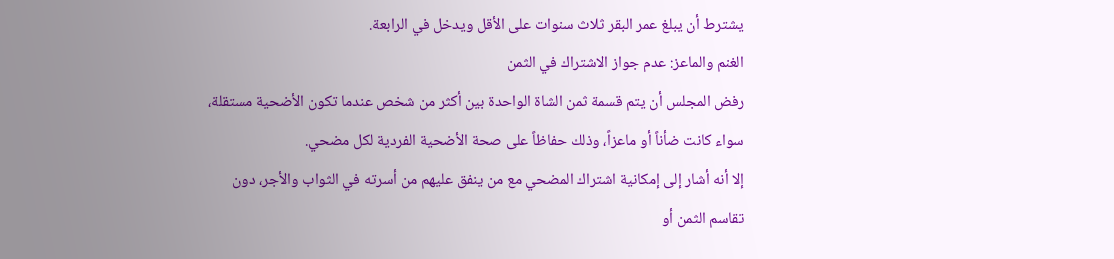يشترط أن يبلغ عمر البقر ثلاث سنوات على الأقل ويدخل في الرابعة.
الغنم والماعز: عدم جواز الاشتراك في الثمن
رفض المجلس أن يتم قسمة ثمن الشاة الواحدة بين أكثر من شخص عندما تكون الأضحية مستقلة، سواء كانت ضأناً أو ماعزاً، وذلك حفاظاً على صحة الأضحية الفردية لكل مضحي.
إلا أنه أشار إلى إمكانية اشتراك المضحي مع من ينفق عليهم من أسرته في الثواب والأجر، دون تقاسم الثمن أو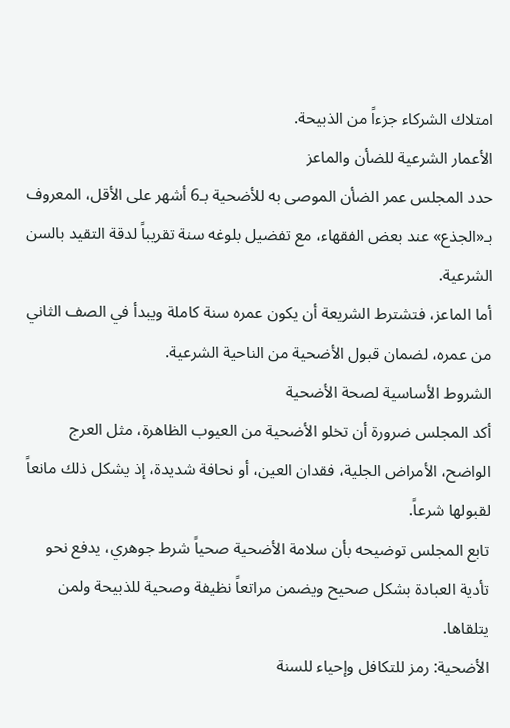امتلاك الشركاء جزءاً من الذبيحة.
الأعمار الشرعية للضأن والماعز
حدد المجلس عمر الضأن الموصى به للأضحية بـ6 أشهر على الأقل، المعروف بـ«الجذع» عند بعض الفقهاء، مع تفضيل بلوغه سنة تقريباً لدقة التقيد بالسن الشرعية.
أما الماعز، فتشترط الشريعة أن يكون عمره سنة كاملة ويبدأ في الصف الثاني من عمره، لضمان قبول الأضحية من الناحية الشرعية.
الشروط الأساسية لصحة الأضحية
أكد المجلس ضرورة أن تخلو الأضحية من العيوب الظاهرة، مثل العرج الواضح، الأمراض الجلية، فقدان العين، أو نحافة شديدة، إذ يشكل ذلك مانعاً لقبولها شرعاً.
تابع المجلس توضيحه بأن سلامة الأضحية صحياً شرط جوهري، يدفع نحو تأدية العبادة بشكل صحيح ويضمن مراتعاً نظيفة وصحية للذبيحة ولمن يتلقاها.
الأضحية: رمز للتكافل وإحياء للسنة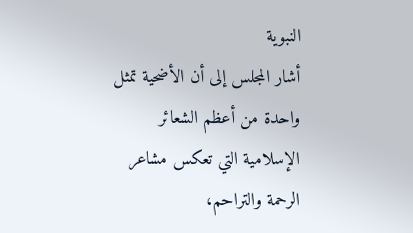النبوية
أشار المجلس إلى أن الأضحية تمثل واحدة من أعظم الشعائر الإسلامية التي تعكس مشاعر الرحمة والتراحم،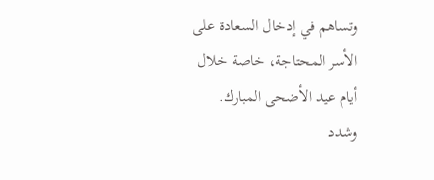وتساهم في إدخال السعادة على الأسر المحتاجة، خاصة خلال أيام عيد الأضحى المبارك.
وشدد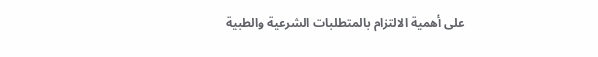على أهمية الالتزام بالمتطلبات الشرعية والطبية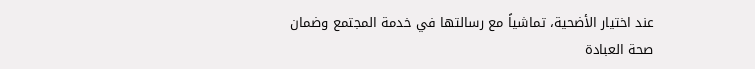عند اختيار الأضحية، تماشياً مع رسالتها في خدمة المجتمع وضمان صحة العبادة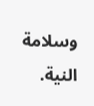وسلامة النية.